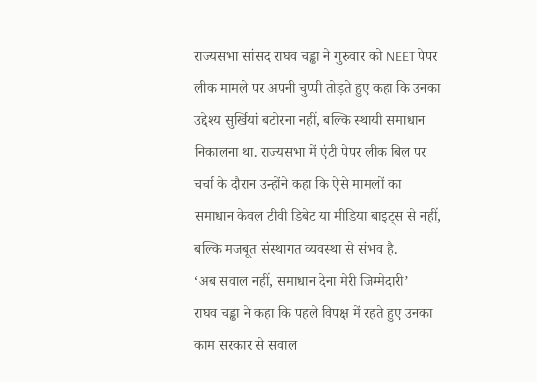राज्यसभा सांसद राघव चड्ढा ने गुरुवार को NEET पेपर लीक मामले पर अपनी चुप्पी तोड़ते हुए कहा कि उनका उद्देश्य सुर्खियां बटोरना नहीं, बल्कि स्थायी समाधान निकालना था. राज्यसभा में एंटी पेपर लीक बिल पर चर्चा के दौरान उन्होंने कहा कि ऐसे मामलों का समाधान केवल टीवी डिबेट या मीडिया बाइट्स से नहीं, बल्कि मजबूत संस्थागत व्यवस्था से संभव है.
‘अब सवाल नहीं, समाधान देना मेरी जिम्मेदारी’
राघव चड्ढा ने कहा कि पहले विपक्ष में रहते हुए उनका काम सरकार से सवाल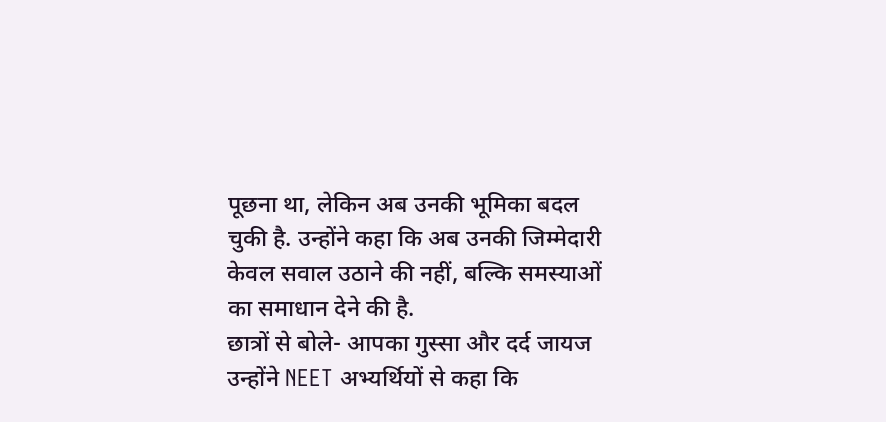पूछना था, लेकिन अब उनकी भूमिका बदल चुकी है. उन्होंने कहा कि अब उनकी जिम्मेदारी केवल सवाल उठाने की नहीं, बल्कि समस्याओं का समाधान देने की है.
छात्रों से बोले- आपका गुस्सा और दर्द जायज
उन्होंने NEET अभ्यर्थियों से कहा कि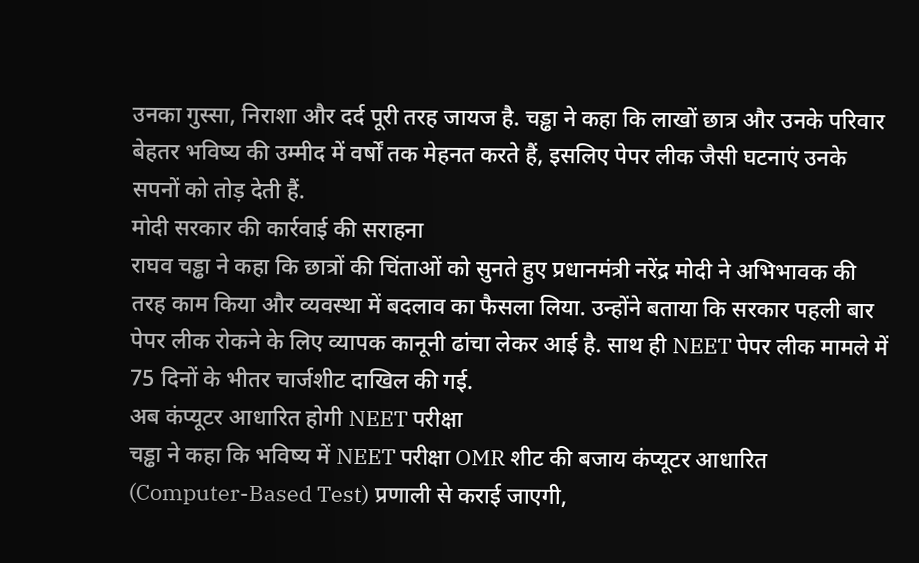उनका गुस्सा, निराशा और दर्द पूरी तरह जायज है. चड्ढा ने कहा कि लाखों छात्र और उनके परिवार बेहतर भविष्य की उम्मीद में वर्षों तक मेहनत करते हैं, इसलिए पेपर लीक जैसी घटनाएं उनके सपनों को तोड़ देती हैं.
मोदी सरकार की कार्रवाई की सराहना
राघव चड्ढा ने कहा कि छात्रों की चिंताओं को सुनते हुए प्रधानमंत्री नरेंद्र मोदी ने अभिभावक की तरह काम किया और व्यवस्था में बदलाव का फैसला लिया. उन्होंने बताया कि सरकार पहली बार पेपर लीक रोकने के लिए व्यापक कानूनी ढांचा लेकर आई है. साथ ही NEET पेपर लीक मामले में 75 दिनों के भीतर चार्जशीट दाखिल की गई.
अब कंप्यूटर आधारित होगी NEET परीक्षा
चड्ढा ने कहा कि भविष्य में NEET परीक्षा OMR शीट की बजाय कंप्यूटर आधारित (Computer-Based Test) प्रणाली से कराई जाएगी,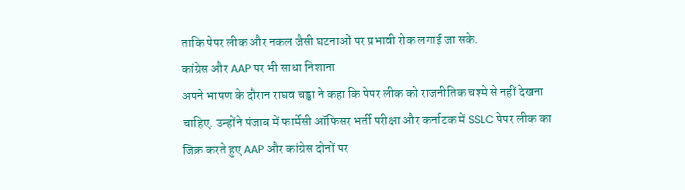ताकि पेपर लीक और नकल जैसी घटनाओं पर प्रभावी रोक लगाई जा सके.
कांग्रेस और AAP पर भी साधा निशाना
अपने भाषण के दौरान राघव चड्ढा ने कहा कि पेपर लीक को राजनीतिक चश्मे से नहीं देखना चाहिए. उन्होंने पंजाब में फार्मेसी ऑफिसर भर्ती परीक्षा और कर्नाटक में SSLC पेपर लीक का जिक्र करते हुए AAP और कांग्रेस दोनों पर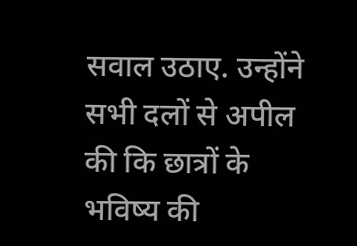सवाल उठाए. उन्होंने सभी दलों से अपील की कि छात्रों के भविष्य की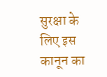सुरक्षा के लिए इस कानून का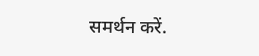समर्थन करें.